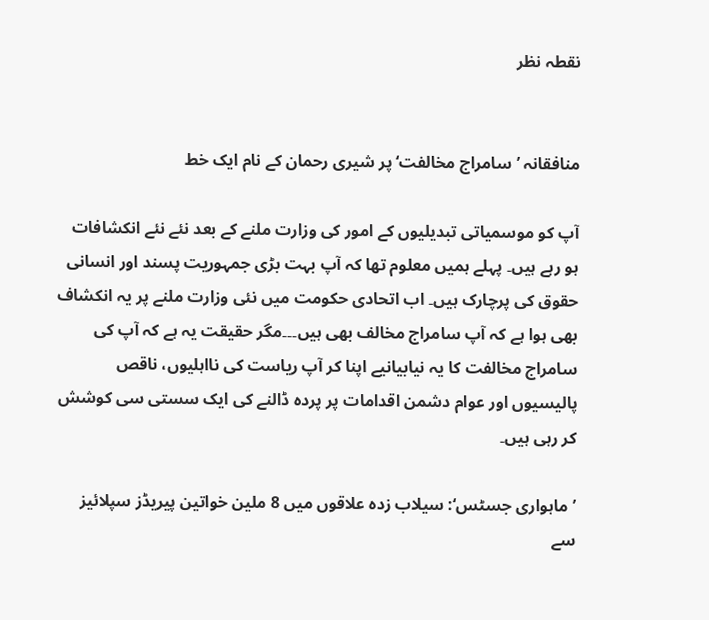نقطہ نظر


منافقانہ ’سامراج مخالفت‘ پر شیری رحمان کے نام ایک خط

آپ کو موسمیاتی تبدیلیوں کے امور کی وزارت ملنے کے بعد نئے نئے انکشافات ہو رہے ہیں۔ پہلے ہمیں معلوم تھا کہ آپ بہت بڑی جمہوریت پسند اور انسانی حقوق کی پرچارک ہیں۔ اب اتحادی حکومت میں نئی وزارت ملنے پر یہ انکشاف بھی ہوا ہے کہ آپ سامراج مخالف بھی ہیں۔۔۔مگر حقیقت یہ ہے کہ آپ کی سامراج مخالفت کا یہ نیابیانیے اپنا کر آپ ریاست کی نااہلیوں، ناقص پالیسیوں اور عوام دشمن اقدامات پر پردہ ڈالنے کی ایک سستی سی کوشش کر رہی ہیں۔

’ماہواری جسٹس‘: سیلاب زدہ علاقوں میں 8 ملین خواتین پیریڈز سپلائیز سے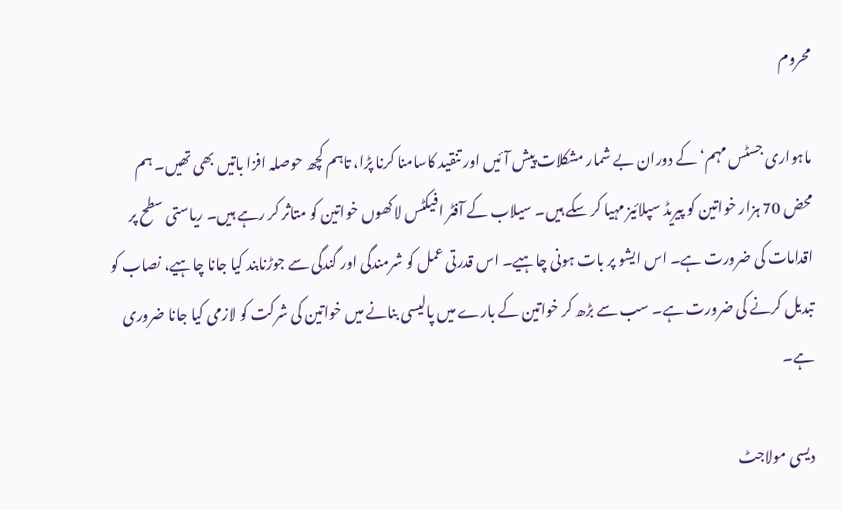محروم

ماہواری جسٹس مہم‘کے دوران بے شمار مشکلات پیش آئیں اور تنقید کاسامنا کرنا پڑا، تاہم کچھ حوصلہ افزا باتیں بھی تھیں۔ ہم محض 70 ہزار خواتین کو پیریڈ سپلائیز مہیا کر سکے ہیں۔ سیلاب کے آفٹر افیکٹس لاکھوں خواتین کو متاثر کر رہے ہیں۔ ریاستی سطح پر اقدامات کی ضرورت ہے۔ اس ایشو پر بات ہونی چاہیے۔ اس قدرتی عمل کو شرمندگی اور گندگی سے جوڑنابند کیا جانا چاہیے، نصاب کو تبدیل کرنے کی ضرورت ہے۔ سب سے بڑھ کر خواتین کے بارے میں پالیسی بنانے میں خواتین کی شرکت کو لازمی کیا جانا ضروری ہے۔

دیسی مولاجٹ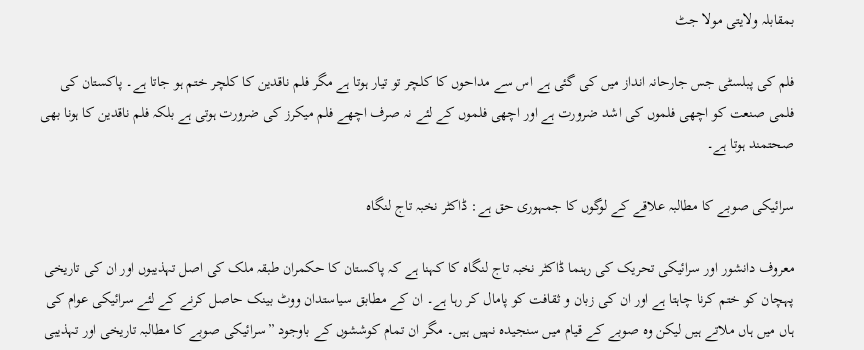بمقابلہ ولایتی مولا جٹ

فلم کی پبلسٹی جس جارحانہ انداز میں کی گئی ہے اس سے مداحوں کا کلچر تو تیار ہوتا ہے مگر فلم ناقدین کا کلچر ختم ہو جاتا ہے۔ پاکستان کی فلمی صنعت کو اچھی فلموں کی اشد ضرورت ہے اور اچھی فلموں کے لئے نہ صرف اچھے فلم میکرز کی ضرورت ہوتی ہے بلکہ فلم ناقدین کا ہونا بھی صحتمند ہوتا ہے۔

سرائیکی صوبے کا مطالبہ علاقے کے لوگوں کا جمہوری حق ہے: ڈاکٹر نخبہ تاج لنگاہ

معروف دانشور اور سرائیکی تحریک کی رہنما ڈاکٹر نخبہ تاج لنگاہ کا کہنا ہے کہ پاکستان کا حکمران طبقہ ملک کی اصل تہذیبوں اور ان کی تاریخی پہچان کو ختم کرنا چاہتا ہے اور ان کی زبان و ثقافت کو پامال کر رہا ہے۔ ان کے مطابق سیاستدان ووٹ بینک حاصل کرنے کے لئے سرائیکی عوام کی ہاں میں ہاں ملاتے ہیں لیکن وہ صوبے کے قیام میں سنجیدہ نہیں ہیں۔ مگر ان تمام کوششوں کے باوجود ”سرائیکی صوبے کا مطالبہ تاریخی اور تہذیبی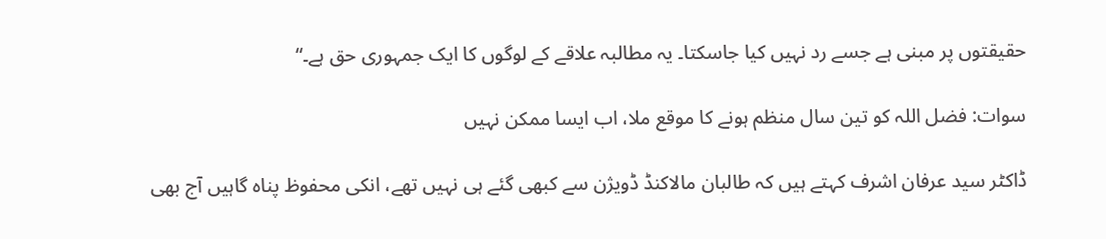حقیقتوں پر مبنی ہے جسے رد نہیں کیا جاسکتا۔ یہ مطالبہ علاقے کے لوگوں کا ایک جمہوری حق ہے۔“

سوات: فضل اللہ کو تین سال منظم ہونے کا موقع ملا، اب ایسا ممکن نہیں

ڈاکٹر سید عرفان اشرف کہتے ہیں کہ طالبان مالاکنڈ ڈویژن سے کبھی گئے ہی نہیں تھے، انکی محفوظ پناہ گاہیں آج بھی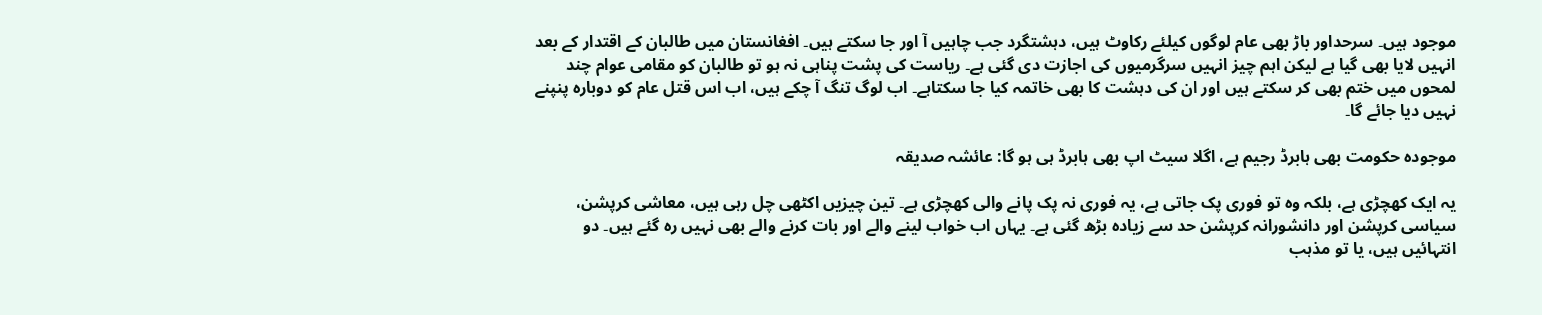موجود ہیں۔ سرحداور باڑ بھی عام لوگوں کیلئے رکاوٹ ہیں، دہشتگرد جب چاہیں آ اور جا سکتے ہیں۔ افغانستان میں طالبان کے اقتدار کے بعد انہیں لایا بھی گیا ہے لیکن اہم چیز انہیں سرگرمیوں کی اجازت دی گئی ہے۔ ریاست کی پشت پناہی نہ ہو تو طالبان کو مقامی عوام چند لمحوں میں ختم بھی کر سکتے ہیں اور ان کی دہشت کا بھی خاتمہ کیا جا سکتاہے۔ اب لوگ تنگ آ چکے ہیں، اب اس قتل عام کو دوبارہ پنپنے نہیں دیا جائے گا۔

موجودہ حکومت بھی ہابرڈ رجیم ہے، اگلا سیٹ اپ بھی ہابرڈ ہی ہو گا: عائشہ صدیقہ

یہ ایک کھچڑی ہے، بلکہ وہ تو فوری پک جاتی ہے، یہ فوری نہ پک پانے والی کھچڑی ہے۔ تین چیزیں اکٹھی چل رہی ہیں، معاشی کرپشن، سیاسی کرپشن اور دانشورانہ کرپشن حد سے زیادہ بڑھ گئی ہے۔ یہاں اب خواب لینے والے اور بات کرنے والے بھی نہیں رہ گئے ہیں۔ دو انتہائیں ہیں، یا تو مذہب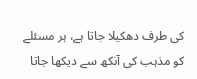کی طرف دھکیلا جاتا ہے، ہر مسئلے کو مذہب کی آنکھ سے دیکھا جاتا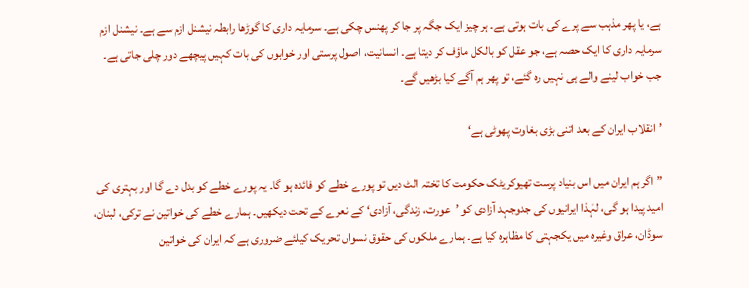ہے، یا پھر مذہب سے پرے کی بات ہوتی ہے۔ ہر چیز ایک جگہ پر جا کر پھنس چکی ہے۔ سرمایہ داری کا گوڑھا رابطہ نیشنل ازم سے ہے۔ نیشنل ازم سرمایہ داری کا ایک حصہ ہے، جو عقل کو بالکل ماؤف کر دیتا ہے۔ انسانیت، اصول پرستی اور خوابوں کی بات کہیں پیچھے دور چلی جاتی ہے۔ جب خواب لینے والے ہی نہیں رہ گئے، تو پھر ہم آگے کیا بڑھیں گے۔

’انقلاب ایران کے بعد اتنی بڑی بغاوت پھوٹی ہے‘

”اگر ہم ایران میں اس بنیاد پرست تھیوکریٹک حکومت کا تختہ الٹ دیں تو پورے خطے کو فائدہ ہو گا۔ یہ پورے خطے کو بدل دے گا اور بہتری کی امید پیدا ہو گی، لہٰذا ایرانیوں کی جدوجہد آزادی کو ’عورت، زندگی، آزادی‘ کے نعرے کے تحت دیکھیں۔ ہمارے خطے کی خواتین نے ترکی، لبنان، سوڈان، عراق وغیرہ میں یکجہتی کا مظاہرہ کیا ہے۔ ہمارے ملکوں کی حقوق نسواں تحریک کیلئے ضروری ہے کہ ایران کی خواتین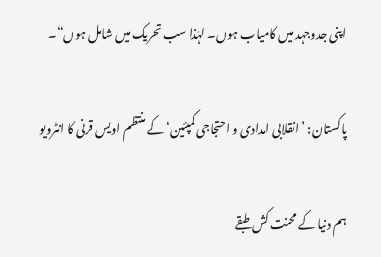اپنی جدوجہد میں کامیاب ہوں۔ لہٰذا سب تحریک میں شامل ہوں“۔

پاکستان: ’انقلابی امدادی و احتجاجی کمپئین‘ کے منتظم اویس قرنی کا انٹرویو

ہم دنیا کے محنت کش طبقے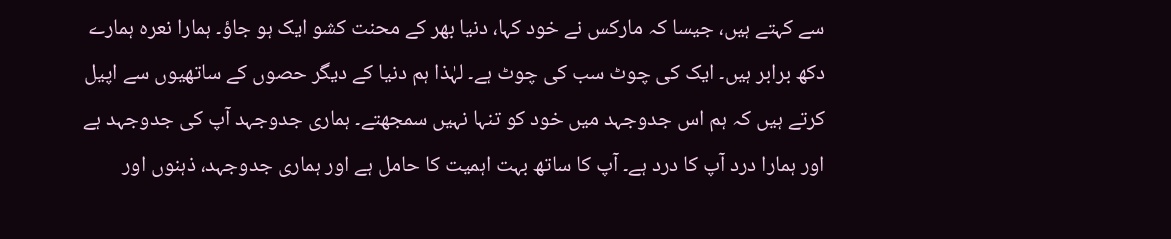سے کہتے ہیں، جیسا کہ مارکس نے خود کہا، دنیا بھر کے محنت کشو ایک ہو جاؤ۔ ہمارا نعرہ ہمارے دکھ برابر ہیں۔ ایک کی چوٹ سب کی چوٹ ہے۔ لہٰذا ہم دنیا کے دیگر حصوں کے ساتھیوں سے اپیل کرتے ہیں کہ ہم اس جدوجہد میں خود کو تنہا نہیں سمجھتے۔ ہماری جدوجہد آپ کی جدوجہد ہے اور ہمارا درد آپ کا درد ہے۔ آپ کا ساتھ بہت اہمیت کا حامل ہے اور ہماری جدوجہد، ذہنوں اور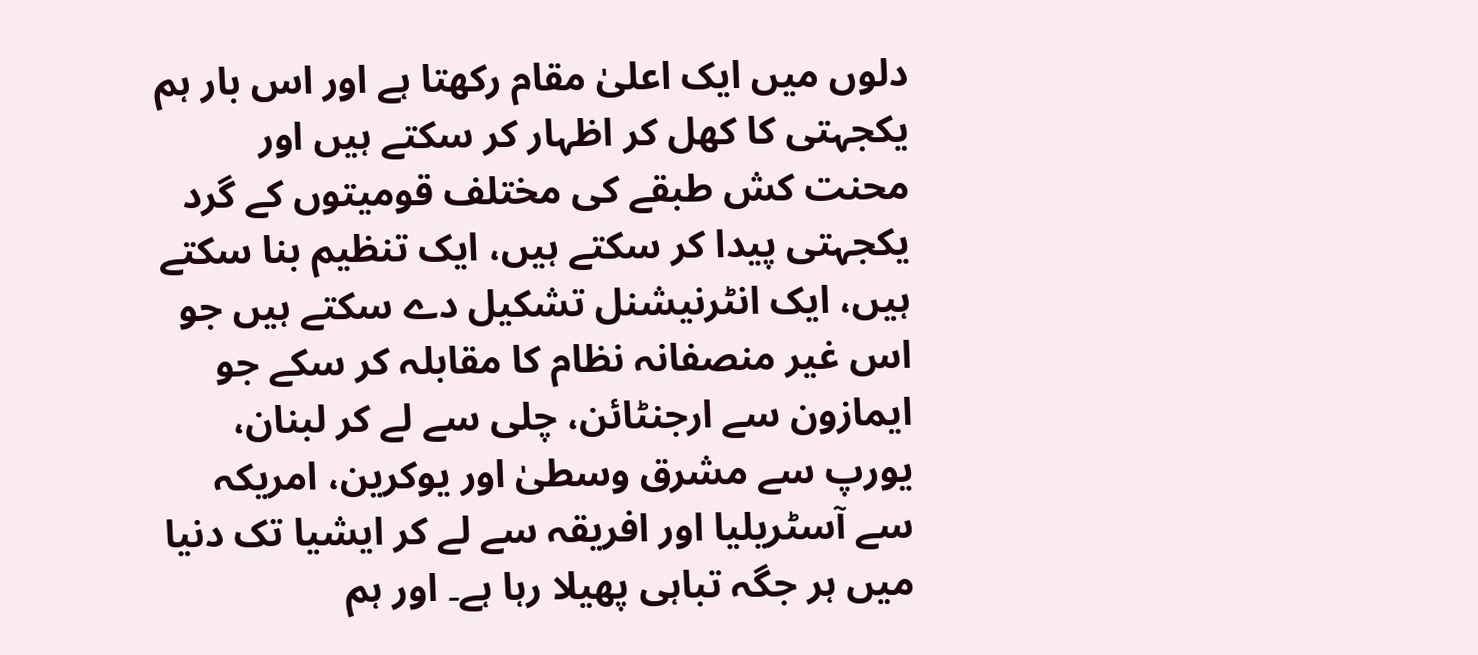دلوں میں ایک اعلیٰ مقام رکھتا ہے اور اس بار ہم یکجہتی کا کھل کر اظہار کر سکتے ہیں اور محنت کش طبقے کی مختلف قومیتوں کے گرد یکجہتی پیدا کر سکتے ہیں، ایک تنظیم بنا سکتے ہیں، ایک انٹرنیشنل تشکیل دے سکتے ہیں جو اس غیر منصفانہ نظام کا مقابلہ کر سکے جو ایمازون سے ارجنٹائن، چلی سے لے کر لبنان، یورپ سے مشرق وسطیٰ اور یوکرین، امریکہ سے آسٹریلیا اور افریقہ سے لے کر ایشیا تک دنیا میں ہر جگہ تباہی پھیلا رہا ہے۔ اور ہم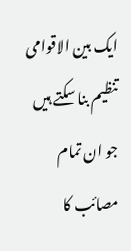ایک بین الاقوامی تنظیم بنا سکتے ہیں جو ان تمام مصائب کا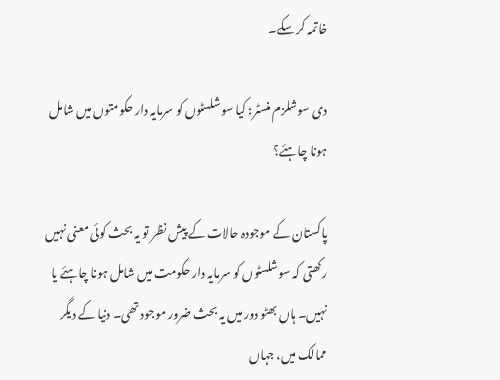خاتمہ کر سکے۔

دی سوشلزم منسٹر: کیا سوشلسٹوں کو سرمایہ دار حکومتوں میں شامل ہونا چاہئے؟

پاکستان کے موجودہ حالات کے پیش نظر تو یہ بحث کوئی معنی نہیں رکھتی کہ سوشلسٹوں کو سرمایہ دار حکومت میں شامل ہونا چاہئے یا نہیں۔ ہاں بھٹو دور میں یہ بحث ضرور موجود تھی۔ دنیا کے دیگر ممالک میں، جہاں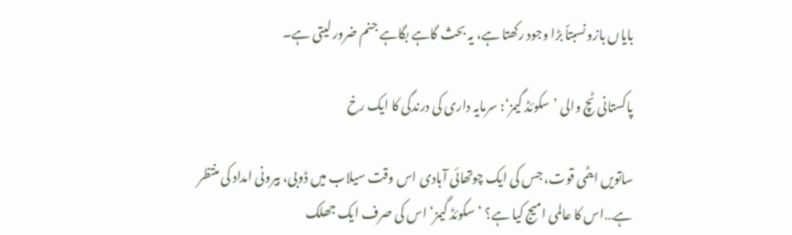بایاں بازو نسبتاً بڑا وجود رکھتا ہے، یہ بحث گاہے بگاہے جنم ضرور لیتی ہے۔

پاکستانی ٹچ والی ’سکوئڈ گیمز‘: سرمایہ داری کی درندگی کا ایک رخ

ساتویں ایٹمی قوت، جس کی ایک چوتھائی آبادی اس وقت سیلاب میں ڈوبی، بیرونی امداد کی منتظر ہے…اس کا عالمی امیج کیا ہے؟ ’سکوئڈ گیمز‘ اس کی صرف ایک جھلک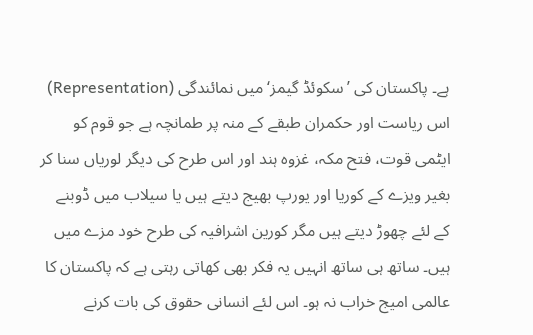ہے۔ پاکستان کی ’سکوئڈ گیمز‘ میں نمائندگی (Representation) اس ریاست اور حکمران طبقے کے منہ پر طمانچہ ہے جو قوم کو ایٹمی قوت، فتح مکہ، غزوہ ہند اور اس طرح کی دیگر لوریاں سنا کر بغیر ویزے کے کوریا اور یورپ بھیج دیتے ہیں یا سیلاب میں ڈوبنے کے لئے چھوڑ دیتے ہیں مگر کورین اشرافیہ کی طرح خود مزے میں ہیں۔ ساتھ ہی ساتھ انہیں یہ فکر بھی کھاتی رہتی ہے کہ پاکستان کا عالمی امیج خراب نہ ہو۔ اس لئے انسانی حقوق کی بات کرنے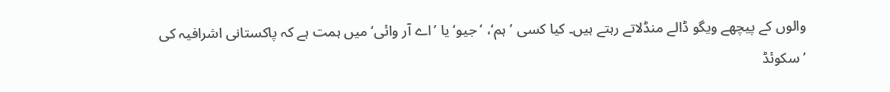والوں کے پیچھے ویگو ڈالے منڈلاتے رہتے ہیں۔ کیا کسی ’ہم‘، ’جیو‘ یا ’اے آر وائی‘ میں ہمت ہے کہ پاکستانی اشرافیہ کی ’سکوئڈ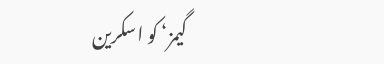گیمز‘ کو اسکرین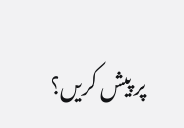پر پیش کریں؟